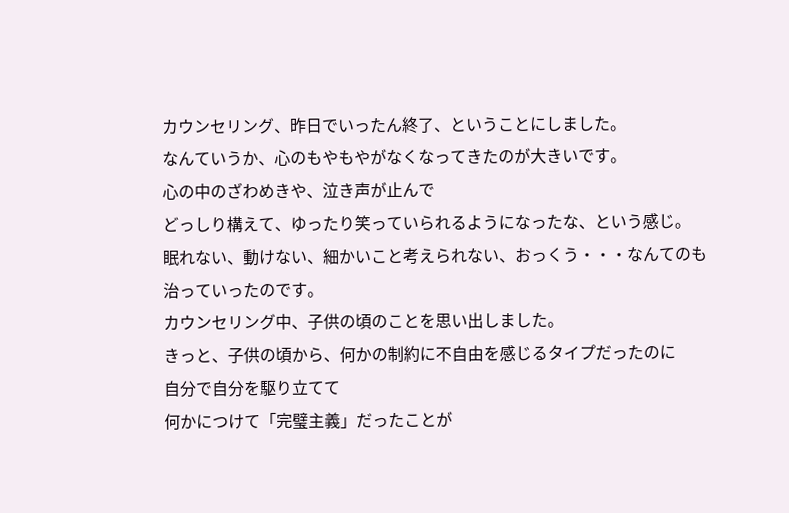カウンセリング、昨日でいったん終了、ということにしました。
なんていうか、心のもやもやがなくなってきたのが大きいです。
心の中のざわめきや、泣き声が止んで
どっしり構えて、ゆったり笑っていられるようになったな、という感じ。
眠れない、動けない、細かいこと考えられない、おっくう・・・なんてのも
治っていったのです。
カウンセリング中、子供の頃のことを思い出しました。
きっと、子供の頃から、何かの制約に不自由を感じるタイプだったのに
自分で自分を駆り立てて
何かにつけて「完璧主義」だったことが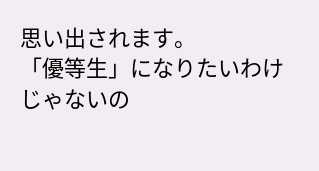思い出されます。
「優等生」になりたいわけじゃないの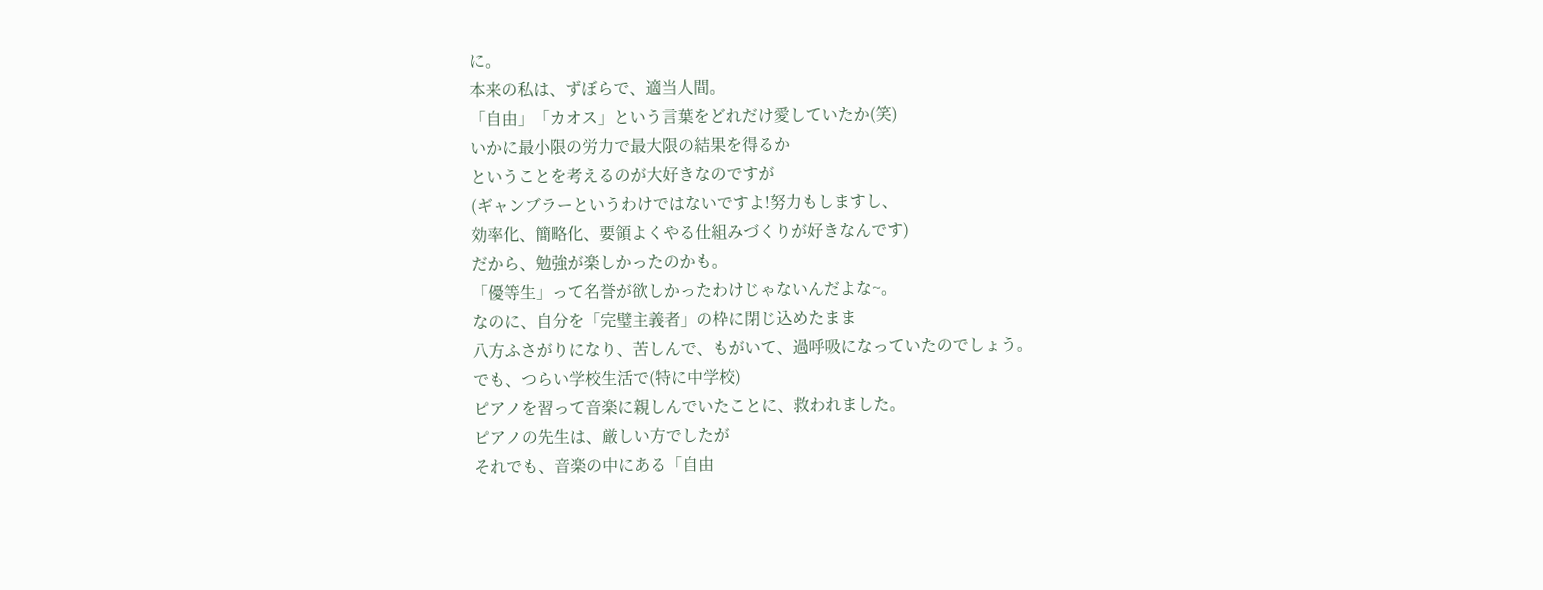に。
本来の私は、ずぼらで、適当人間。
「自由」「カオス」という言葉をどれだけ愛していたか(笑)
いかに最小限の労力で最大限の結果を得るか
ということを考えるのが大好きなのですが
(ギャンブラーというわけではないですよ!努力もしますし、
効率化、簡略化、要領よくやる仕組みづくりが好きなんです)
だから、勉強が楽しかったのかも。
「優等生」って名誉が欲しかったわけじゃないんだよな~。
なのに、自分を「完璧主義者」の枠に閉じ込めたまま
八方ふさがりになり、苦しんで、もがいて、過呼吸になっていたのでしょう。
でも、つらい学校生活で(特に中学校)
ピアノを習って音楽に親しんでいたことに、救われました。
ピアノの先生は、厳しい方でしたが
それでも、音楽の中にある「自由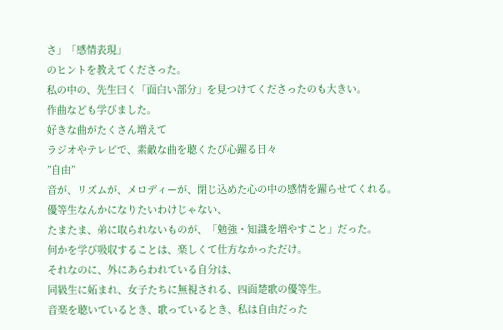さ」「感情表現」
のヒントを教えてくださった。
私の中の、先生曰く「面白い部分」を見つけてくださったのも大きい。
作曲なども学びました。
好きな曲がたくさん増えて
ラジオやテレビで、素敵な曲を聴くたび心躍る日々
”自由”
音が、リズムが、メロディーが、閉じ込めた心の中の感情を躍らせてくれる。
優等生なんかになりたいわけじゃない、
たまたま、弟に取られないものが、「勉強・知識を増やすこと」だった。
何かを学び吸収することは、楽しくて仕方なかっただけ。
それなのに、外にあらわれている自分は、
同級生に妬まれ、女子たちに無視される、四面楚歌の優等生。
音楽を聴いているとき、歌っているとき、私は自由だった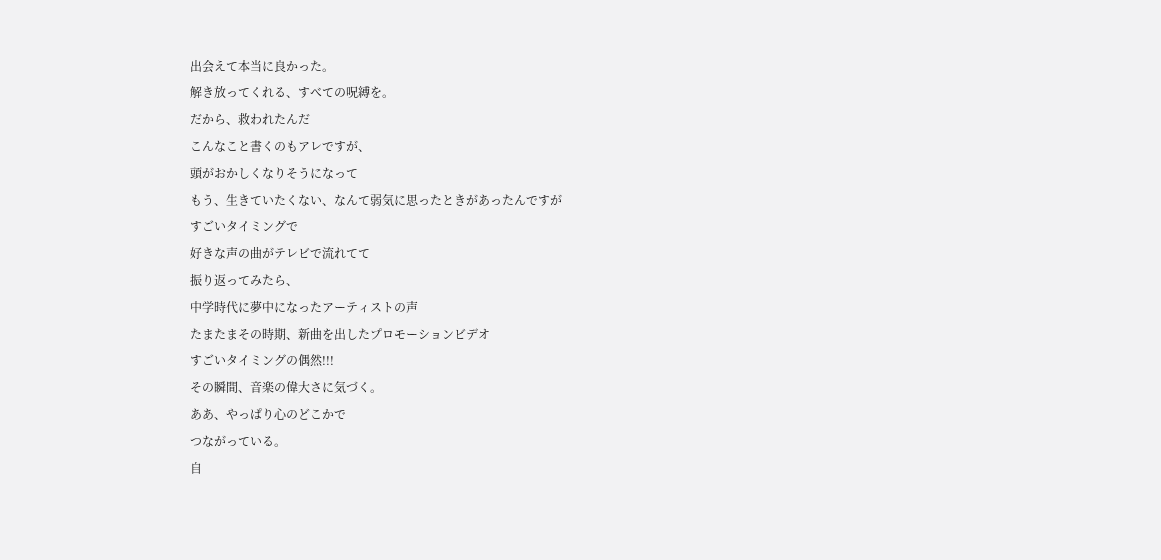出会えて本当に良かった。
解き放ってくれる、すべての呪縛を。
だから、救われたんだ
こんなこと書くのもアレですが、
頭がおかしくなりそうになって
もう、生きていたくない、なんて弱気に思ったときがあったんですが
すごいタイミングで
好きな声の曲がテレビで流れてて
振り返ってみたら、
中学時代に夢中になったアーティストの声
たまたまその時期、新曲を出したプロモーションビデオ
すごいタイミングの偶然!!!
その瞬間、音楽の偉大さに気づく。
ああ、やっぱり心のどこかで
つながっている。
自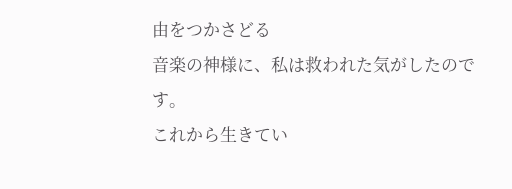由をつかさどる
音楽の神様に、私は救われた気がしたのです。
これから生きてい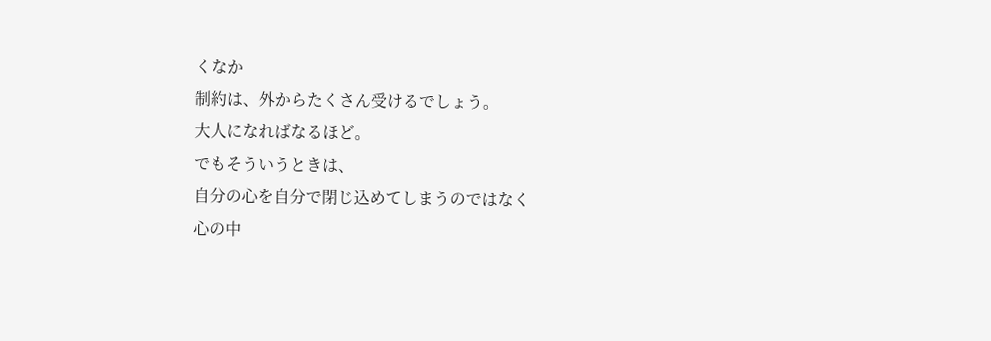くなか
制約は、外からたくさん受けるでしょう。
大人になればなるほど。
でもそういうときは、
自分の心を自分で閉じ込めてしまうのではなく
心の中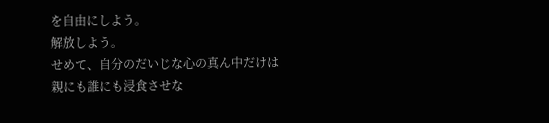を自由にしよう。
解放しよう。
せめて、自分のだいじな心の真ん中だけは
親にも誰にも浸食させな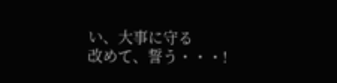い、大事に守る
改めて、誓う・・・!